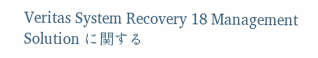Veritas System Recovery 18 Management Solution に関する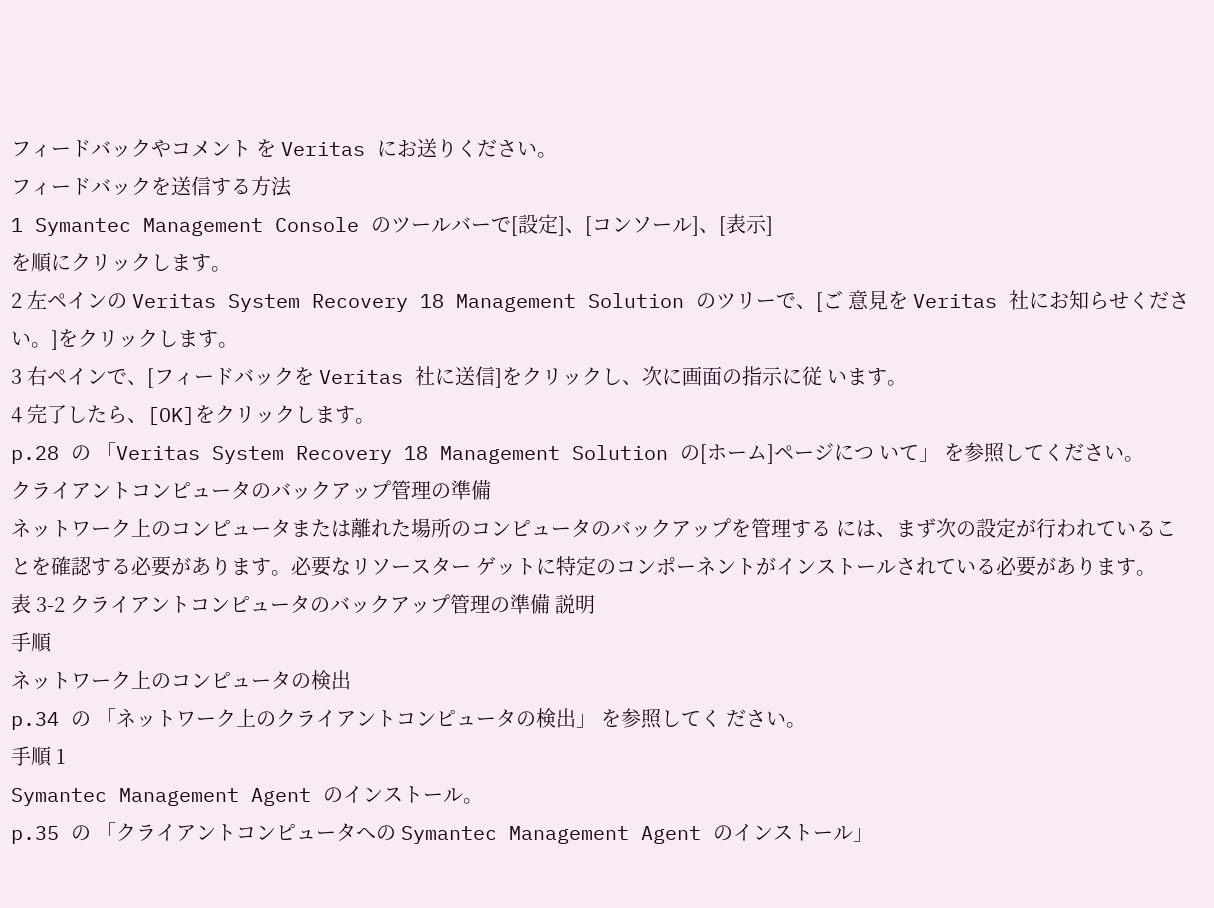フィードバックやコメント を Veritas にお送りください。
フィードバックを送信する方法
1 Symantec Management Console のツールバーで[設定]、[コンソール]、[表示]
を順にクリックします。
2 左ペインの Veritas System Recovery 18 Management Solution のツリーで、[ご 意見を Veritas 社にお知らせください。]をクリックします。
3 右ペインで、[フィードバックを Veritas 社に送信]をクリックし、次に画面の指示に従 います。
4 完了したら、[OK]をクリックします。
p.28 の 「Veritas System Recovery 18 Management Solution の[ホーム]ページにつ いて」 を参照してください。
クライアントコンピュータのバックアップ管理の準備
ネットワーク上のコンピュータまたは離れた場所のコンピュータのバックアップを管理する には、まず次の設定が行われていることを確認する必要があります。必要なリソースター ゲットに特定のコンポーネントがインストールされている必要があります。
表 3-2 クライアントコンピュータのバックアップ管理の準備 説明
手順
ネットワーク上のコンピュータの検出
p.34 の 「ネットワーク上のクライアントコンピュータの検出」 を参照してく ださい。
手順 1
Symantec Management Agent のインストール。
p.35 の 「クライアントコンピュータへの Symantec Management Agent のインストール」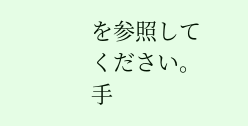を参照してください。
手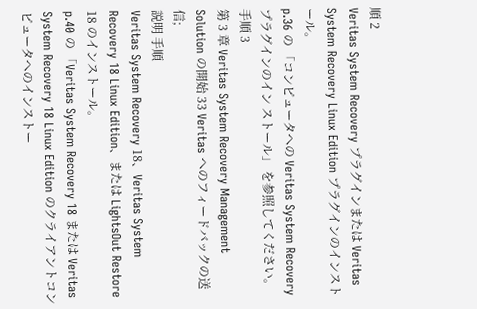順 2
Veritas System Recovery プラグインまたは Veritas System Recovery Linux Edition プラグインのインストール。
p.36 の 「コンピュータへの Veritas System Recovery プラグインのイン ストール」 を参照してください。
手順 3
第 3 章 Veritas System Recovery Management Solution の開始 33 Veritas へのフィードバックの送信;
説明 手順
Veritas System Recovery 18、Veritas System Recovery 18 Linux Edition、または LightsOut Restore 18 のインストール。
p.40 の 「Veritas System Recovery 18 または Veritas System Recovery 18 Linux Edition のクライアントコンピュータへのインストー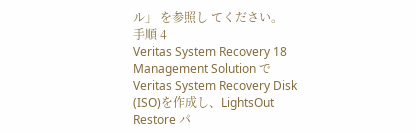ル」 を参照し てください。
手順 4
Veritas System Recovery 18 Management Solution で Veritas System Recovery Disk (ISO)を作成し、LightsOut Restore パ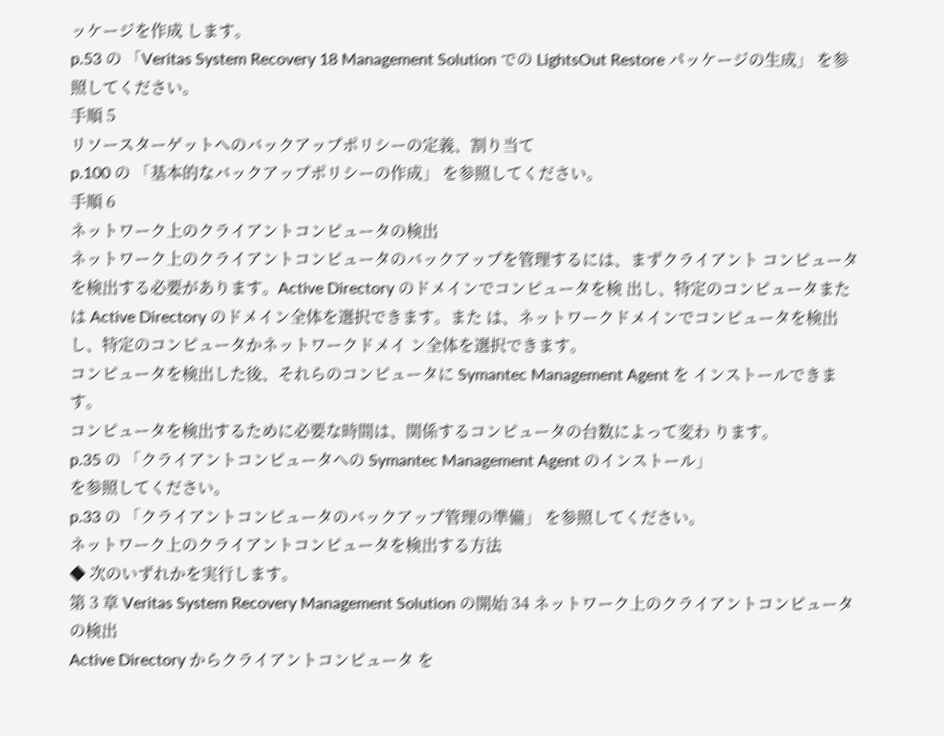ッケージを作成 します。
p.53 の 「Veritas System Recovery 18 Management Solution での LightsOut Restore パッケージの生成」 を参照してください。
手順 5
リソースターゲットへのバックアップポリシーの定義、割り当て
p.100 の 「基本的なバックアップポリシーの作成」 を参照してください。
手順 6
ネットワーク上のクライアントコンピュータの検出
ネットワーク上のクライアントコンピュータのバックアップを管理するには、まずクライアント コンピュータを検出する必要があります。Active Directory のドメインでコンピュータを検 出し、特定のコンピュータまたは Active Directory のドメイン全体を選択できます。また は、ネットワークドメインでコンピュータを検出し、特定のコンピュータかネットワークドメイ ン全体を選択できます。
コンピュータを検出した後、それらのコンピュータに Symantec Management Agent を インストールできます。
コンピュータを検出するために必要な時間は、関係するコンピュータの台数によって変わ ります。
p.35 の 「クライアントコンピュータへの Symantec Management Agent のインストール」
を参照してください。
p.33 の 「クライアントコンピュータのバックアップ管理の準備」 を参照してください。
ネットワーク上のクライアントコンピュータを検出する方法
◆ 次のいずれかを実行します。
第 3 章 Veritas System Recovery Management Solution の開始 34 ネットワーク上のクライアントコンピュータの検出
Active Directory からクライアントコンピュータ を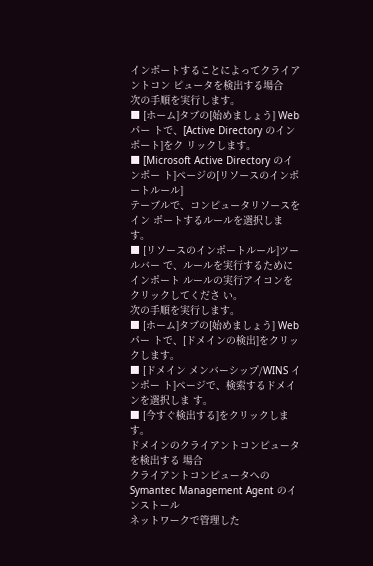インポートすることによってクライアントコン ピュータを検出する場合
次の手順を実行します。
■ [ホーム]タブの[始めましょう] Web パー トで、[Active Directory のインポート]をク リックします。
■ [Microsoft Active Directory のインポー ト]ページの[リソースのインポートルール]
テーブルで、コンピュータリソースをイン ポートするルールを選択します。
■ [リソースのインポートルール]ツールバー で、ルールを実行するためにインポート ルールの実行アイコンをクリックしてくださ い。
次の手順を実行します。
■ [ホーム]タブの[始めましょう] Web パー トで、[ドメインの検出]をクリックします。
■ [ドメイン メンバーシップ/WINS インポー ト]ページで、検索するドメインを選択しま す。
■ [今すぐ検出する]をクリックします。
ドメインのクライアントコンピュータを検出する 場合
クライアントコンピュータへの Symantec Management Agent のインストール
ネットワークで管理した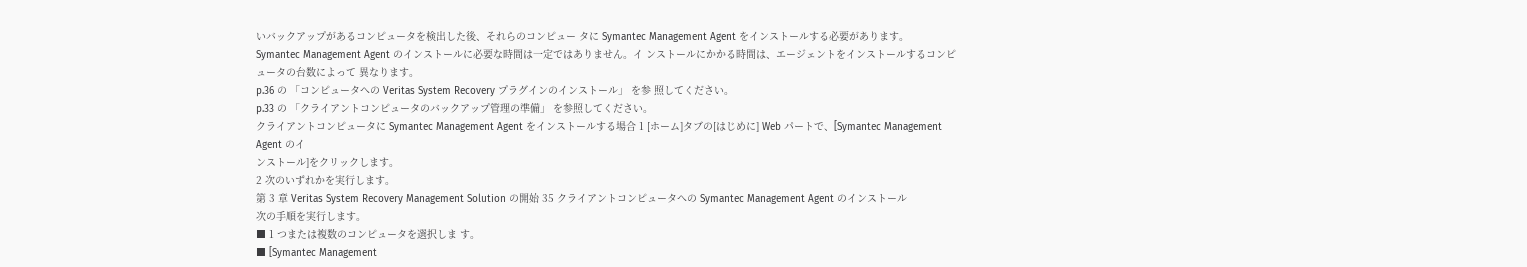いバックアップがあるコンピュータを検出した後、それらのコンピュー タに Symantec Management Agent をインストールする必要があります。
Symantec Management Agent のインストールに必要な時間は一定ではありません。イ ンストールにかかる時間は、エージェントをインストールするコンピュータの台数によって 異なります。
p.36 の 「コンピュータへの Veritas System Recovery プラグインのインストール」 を参 照してください。
p.33 の 「クライアントコンピュータのバックアップ管理の準備」 を参照してください。
クライアントコンピュータに Symantec Management Agent をインストールする場合 1 [ホーム]タブの[はじめに] Web パートで、[Symantec Management Agent のイ
ンストール]をクリックします。
2 次のいずれかを実行します。
第 3 章 Veritas System Recovery Management Solution の開始 35 クライアントコンピュータへの Symantec Management Agent のインストール
次の手順を実行します。
■ 1 つまたは複数のコンピュータを選択しま す。
■ [Symantec Management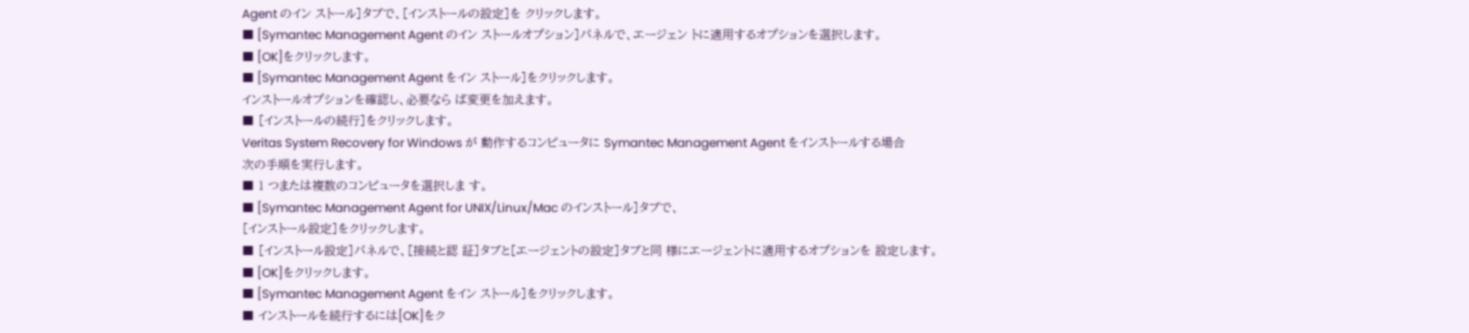Agent のイン ストール]タブで、[インストールの設定]を クリックします。
■ [Symantec Management Agent のイン ストールオプション]パネルで、エージェン トに適用するオプションを選択します。
■ [OK]をクリックします。
■ [Symantec Management Agent をイン ストール]をクリックします。
インストールオプションを確認し、必要なら ば変更を加えます。
■ [インストールの続行]をクリックします。
Veritas System Recovery for Windows が 動作するコンピュータに Symantec Management Agent をインストールする場合
次の手順を実行します。
■ 1 つまたは複数のコンピュータを選択しま す。
■ [Symantec Management Agent for UNIX/Linux/Mac のインストール]タブで、
[インストール設定]をクリックします。
■ [インストール設定]パネルで、[接続と認 証]タブと[エージェントの設定]タブと同 様にエージェントに適用するオプションを 設定します。
■ [OK]をクリックします。
■ [Symantec Management Agent をイン ストール]をクリックします。
■ インストールを続行するには[OK]をク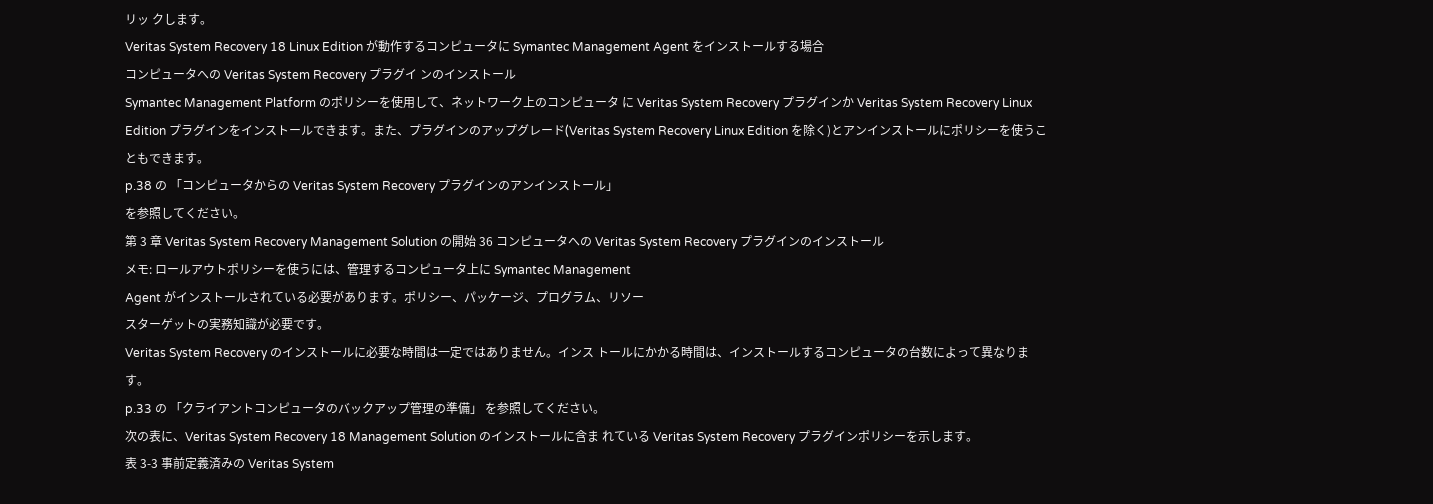リッ クします。
Veritas System Recovery 18 Linux Edition が動作するコンピュータに Symantec Management Agent をインストールする場合
コンピュータへの Veritas System Recovery プラグイ ンのインストール
Symantec Management Platform のポリシーを使用して、ネットワーク上のコンピュータ に Veritas System Recovery プラグインか Veritas System Recovery Linux Edition プラグインをインストールできます。また、プラグインのアップグレード(Veritas System Recovery Linux Edition を除く)とアンインストールにポリシーを使うこともできます。
p.38 の 「コンピュータからの Veritas System Recovery プラグインのアンインストール」
を参照してください。
第 3 章 Veritas System Recovery Management Solution の開始 36 コンピュータへの Veritas System Recovery プラグインのインストール
メモ: ロールアウトポリシーを使うには、管理するコンピュータ上に Symantec Management
Agent がインストールされている必要があります。ポリシー、パッケージ、プログラム、リソー
スターゲットの実務知識が必要です。
Veritas System Recovery のインストールに必要な時間は一定ではありません。インス トールにかかる時間は、インストールするコンピュータの台数によって異なります。
p.33 の 「クライアントコンピュータのバックアップ管理の準備」 を参照してください。
次の表に、Veritas System Recovery 18 Management Solution のインストールに含ま れている Veritas System Recovery プラグインポリシーを示します。
表 3-3 事前定義済みの Veritas System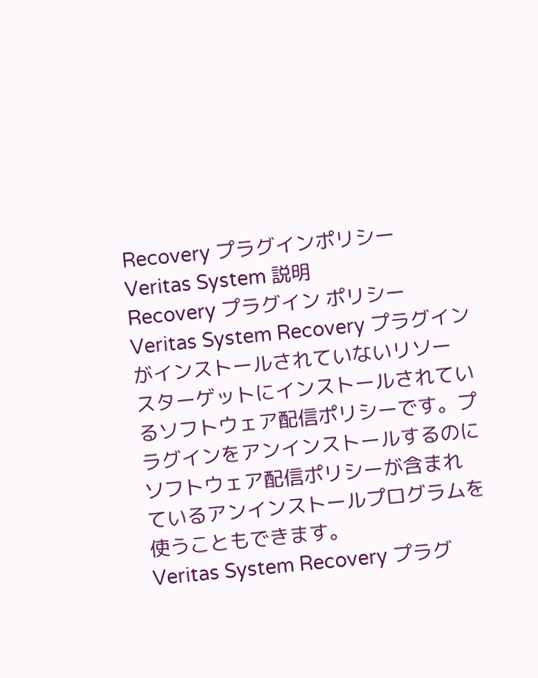Recovery プラグインポリシー Veritas System 説明
Recovery プラグイン ポリシー
Veritas System Recovery プラグインがインストールされていないリソー スターゲットにインストールされているソフトウェア配信ポリシーです。プ ラグインをアンインストールするのにソフトウェア配信ポリシーが含まれ ているアンインストールプログラムを使うこともできます。
Veritas System Recovery プラグ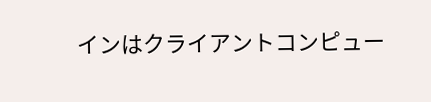インはクライアントコンピュー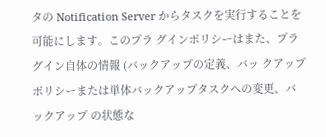タの Notification Server からタスクを実行することを可能にします。このプラ グインポリシーはまた、プラグイン自体の情報 (バックアップの定義、バッ クアップポリシーまたは単体バックアップタスクへの変更、バックアップ の状態な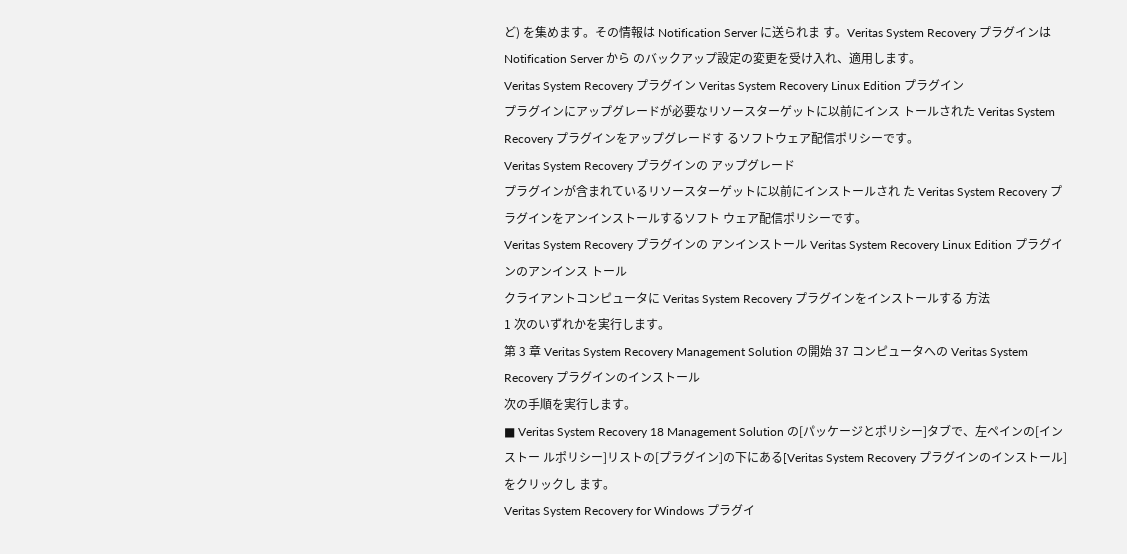ど) を集めます。その情報は Notification Server に送られま す。Veritas System Recovery プラグインは Notification Server から のバックアップ設定の変更を受け入れ、適用します。
Veritas System Recovery プラグイン Veritas System Recovery Linux Edition プラグイン
プラグインにアップグレードが必要なリソースターゲットに以前にインス トールされた Veritas System Recovery プラグインをアップグレードす るソフトウェア配信ポリシーです。
Veritas System Recovery プラグインの アップグレード
プラグインが含まれているリソースターゲットに以前にインストールされ た Veritas System Recovery プラグインをアンインストールするソフト ウェア配信ポリシーです。
Veritas System Recovery プラグインの アンインストール Veritas System Recovery Linux Edition プラグインのアンインス トール
クライアントコンピュータに Veritas System Recovery プラグインをインストールする 方法
1 次のいずれかを実行します。
第 3 章 Veritas System Recovery Management Solution の開始 37 コンピュータへの Veritas System Recovery プラグインのインストール
次の手順を実行します。
■ Veritas System Recovery 18 Management Solution の[パッケージとポリシー]タブで、左ペインの[インストー ルポリシー]リストの[プラグイン]の下にある[Veritas System Recovery プラグインのインストール]をクリックし ます。
Veritas System Recovery for Windows プラグイ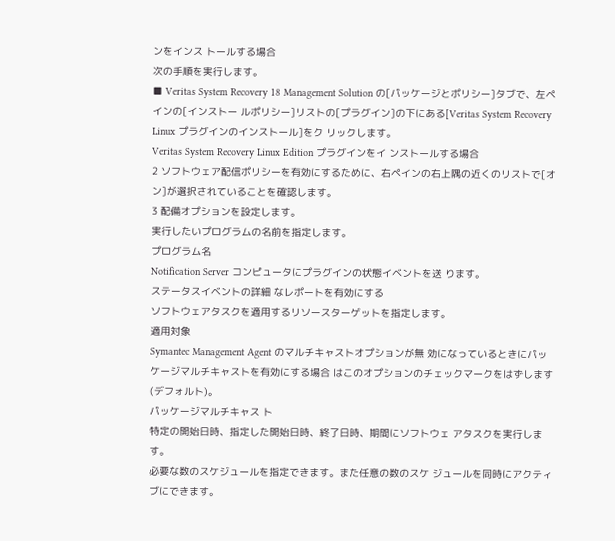ンをインス トールする場合
次の手順を実行します。
■ Veritas System Recovery 18 Management Solution の[パッケージとポリシー]タブで、左ペインの[インストー ルポリシー]リストの[プラグイン]の下にある[Veritas System Recovery Linux プラグインのインストール]をク リックします。
Veritas System Recovery Linux Edition プラグインをイ ンストールする場合
2 ソフトウェア配信ポリシーを有効にするために、右ペインの右上隅の近くのリストで[オ ン]が選択されていることを確認します。
3 配備オプションを設定します。
実行したいプログラムの名前を指定します。
プログラム名
Notification Server コンピュータにプラグインの状態イベントを送 ります。
ステータスイベントの詳細 なレポートを有効にする
ソフトウェアタスクを適用するリソースターゲットを指定します。
適用対象
Symantec Management Agent のマルチキャストオプションが無 効になっているときにパッケージマルチキャストを有効にする場合 はこのオプションのチェックマークをはずします (デフォルト)。
パッケージマルチキャス ト
特定の開始日時、指定した開始日時、終了日時、期間にソフトウェ アタスクを実行します。
必要な数のスケジュールを指定できます。また任意の数のスケ ジュールを同時にアクティブにできます。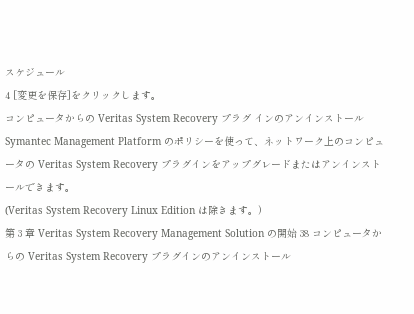スケジュール
4 [変更を保存]をクリックします。
コンピュータからの Veritas System Recovery プラグ インのアンインストール
Symantec Management Platform のポリシーを使って、ネットワーク上のコンピュータの Veritas System Recovery プラグインをアップグレードまたはアンインストールできます。
(Veritas System Recovery Linux Edition は除きます。)
第 3 章 Veritas System Recovery Management Solution の開始 38 コンピュータからの Veritas System Recovery プラグインのアンインストール